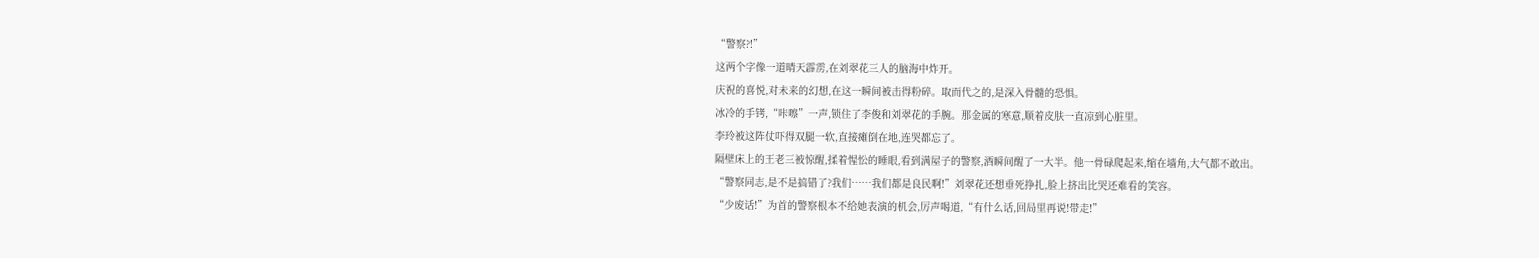“警察?!”
这两个字像一道晴天霹雳,在刘翠花三人的脑海中炸开。
庆祝的喜悦,对未来的幻想,在这一瞬间被击得粉碎。取而代之的,是深入骨髓的恐惧。
冰冷的手铐,“咔嚓”一声,锁住了李俊和刘翠花的手腕。那金属的寒意,顺着皮肤一直凉到心脏里。
李玲被这阵仗吓得双腿一软,直接瘫倒在地,连哭都忘了。
隔壁床上的王老三被惊醒,揉着惺忪的睡眼,看到满屋子的警察,酒瞬间醒了一大半。他一骨碌爬起来,缩在墙角,大气都不敢出。
“警察同志,是不是搞错了?我们……我们都是良民啊!”刘翠花还想垂死挣扎,脸上挤出比哭还难看的笑容。
“少废话!”为首的警察根本不给她表演的机会,厉声喝道,“有什么话,回局里再说!带走!”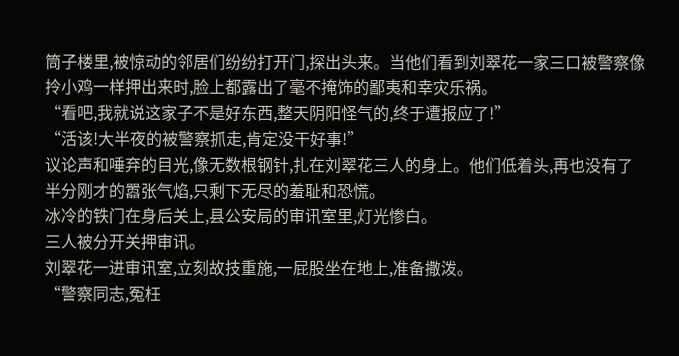筒子楼里,被惊动的邻居们纷纷打开门,探出头来。当他们看到刘翠花一家三口被警察像拎小鸡一样押出来时,脸上都露出了毫不掩饰的鄙夷和幸灾乐祸。
“看吧,我就说这家子不是好东西,整天阴阳怪气的,终于遭报应了!”
“活该!大半夜的被警察抓走,肯定没干好事!”
议论声和唾弃的目光,像无数根钢针,扎在刘翠花三人的身上。他们低着头,再也没有了半分刚才的嚣张气焰,只剩下无尽的羞耻和恐慌。
冰冷的铁门在身后关上,县公安局的审讯室里,灯光惨白。
三人被分开关押审讯。
刘翠花一进审讯室,立刻故技重施,一屁股坐在地上,准备撒泼。
“警察同志,冤枉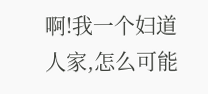啊!我一个妇道人家,怎么可能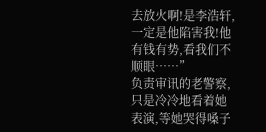去放火啊!是李浩轩,一定是他陷害我!他有钱有势,看我们不顺眼……”
负责审讯的老警察,只是冷冷地看着她表演,等她哭得嗓子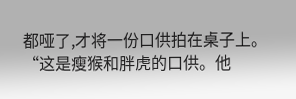都哑了,才将一份口供拍在桌子上。
“这是瘦猴和胖虎的口供。他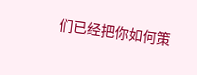们已经把你如何策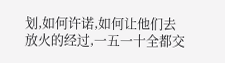划,如何许诺,如何让他们去放火的经过,一五一十全都交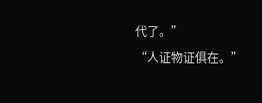代了。”
“人证物证俱在。”